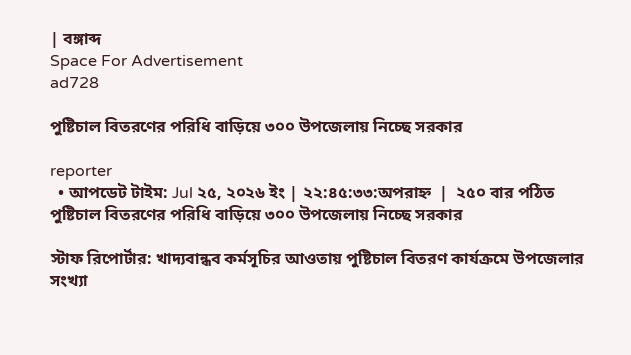| বঙ্গাব্দ
Space For Advertisement
ad728

পুষ্টিচাল বিতরণের পরিধি বাড়িয়ে ৩০০ উপজেলায় নিচ্ছে সরকার

reporter
  • আপডেট টাইম: Jul ২৫, ২০২৬ ইং | ২২:৪৫:৩৩:অপরাহ্ন  |  ২৫০ বার পঠিত
পুষ্টিচাল বিতরণের পরিধি বাড়িয়ে ৩০০ উপজেলায় নিচ্ছে সরকার

স্টাফ রিপোর্টার: খাদ্যবান্ধব কর্মসূচির আওতায় পুষ্টিচাল বিতরণ কার্যক্রমে উপজেলার সংখ্যা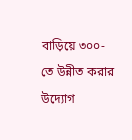বাড়িয়ে ৩০০-তে উন্নীত করার উদ্যোগ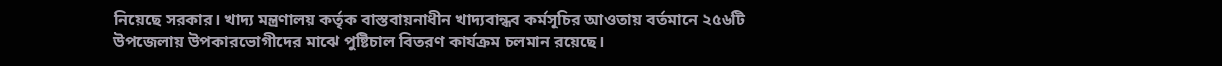নিয়েছে সরকার। খাদ্য মন্ত্রণালয় কর্তৃক বাস্তবায়নাধীন খাদ্যবান্ধব কর্মসূচির আওতায় বর্তমানে ২৫৬টি উপজেলায় উপকারভোগীদের মাঝে পুষ্টিচাল বিতরণ কার্যক্রম চলমান রয়েছে।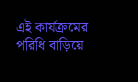এই কার্যক্রমের পরিধি বাড়িয়ে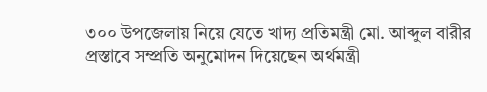৩০০ উপজেলায় নিয়ে যেতে খাদ্য প্রতিমন্ত্রী মো. আব্দুল বারীর প্রস্তাবে সম্প্রতি অনুমোদন দিয়েছেন অর্থমন্ত্রী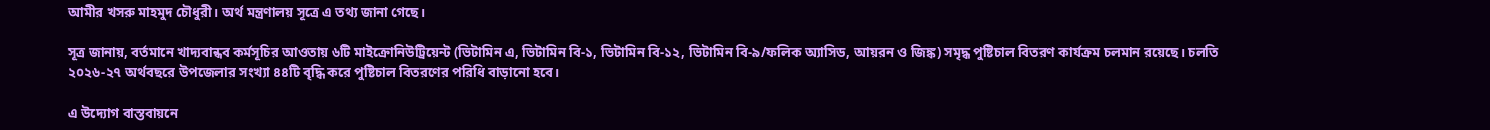আমীর খসরু মাহমুদ চৌধুরী। অর্থ মন্ত্রণালয় সূত্রে এ তথ্য জানা গেছে।

সূত্র জানায়, বর্তমানে খাদ্যবান্ধব কর্মসূচির আওতায় ৬টি মাইক্রোনিউট্রিয়েন্ট (ভিটামিন এ, ভিটামিন বি-১, ভিটামিন বি-১২, ভিটামিন বি-৯/ফলিক অ্যাসিড, আয়রন ও জিঙ্ক) সমৃদ্ধ পুষ্টিচাল বিতরণ কার্যক্রম চলমান রয়েছে। চলতি ২০২৬-২৭ অর্থবছরে উপজেলার সংখ্যা ৪৪টি বৃদ্ধি করে পুষ্টিচাল বিতরণের পরিধি বাড়ানো হবে।

এ উদ্যোগ বাস্তবায়নে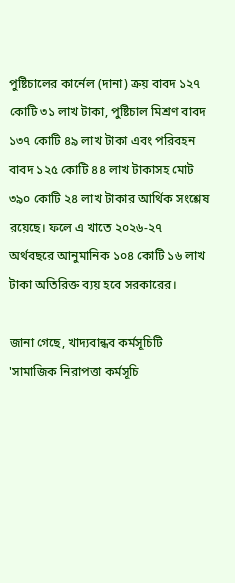পুষ্টিচালের কার্নেল (দানা) ক্রয় বাবদ ১২৭ কোটি ৩১ লাখ টাকা, পুষ্টিচাল মিশ্রণ বাবদ ১৩৭ কোটি ৪৯ লাখ টাকা এবং পরিবহন বাবদ ১২৫ কোটি ৪৪ লাখ টাকাসহ মোট ৩৯০ কোটি ২৪ লাখ টাকার আর্থিক সংশ্লেষ রয়েছে। ফলে এ খাতে ২০২৬-২৭ অর্থবছরে আনুমানিক ১০৪ কোটি ১৬ লাখ টাকা অতিরিক্ত ব্যয় হবে সরকারের।

জানা গেছে, খাদ্যবান্ধব কর্মসূচিটি 'সামাজিক নিরাপত্তা কর্মসূচি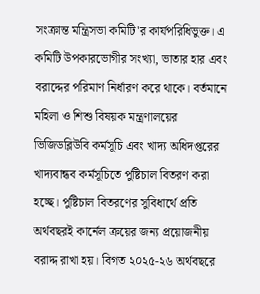সংক্রান্ত মন্ত্রিসভা কমিটি'র কার্যপরিধিভুক্ত। এ কমিটি উপকারভোগীর সংখ্যা, ভাতার হার এবং বরাদ্দের পরিমাণ নির্ধারণ করে থাকে। বর্তমানে মহিলা ও শিশু বিষয়ক মন্ত্রণালয়ের ভিজিডব্লিউবি কর্মসূচি এবং খাদ্য অধিদপ্তরের খাদ্যবান্ধব কর্মসূচিতে পুষ্টিচাল বিতরণ করা হচ্ছে। পুষ্টিচাল বিতরণের সুবিধার্থে প্রতি অর্থবছরই কার্নেল ক্রয়ের জন্য প্রয়োজনীয় বরাদ্দ রাখা হয়। বিগত ২০২৫-২৬ অর্থবছরে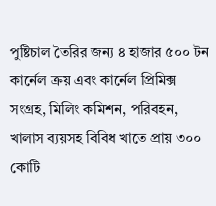পুষ্টিচাল তৈরির জন্য ৪ হাজার ৫০০ টন কার্নেল ক্রয় এবং কার্নেল প্রিমিক্স সংগ্রহ, মিলিং কমিশন, পরিবহন, খালাস ব্যয়সহ বিবিধ খাতে প্রায় ৩০০ কোটি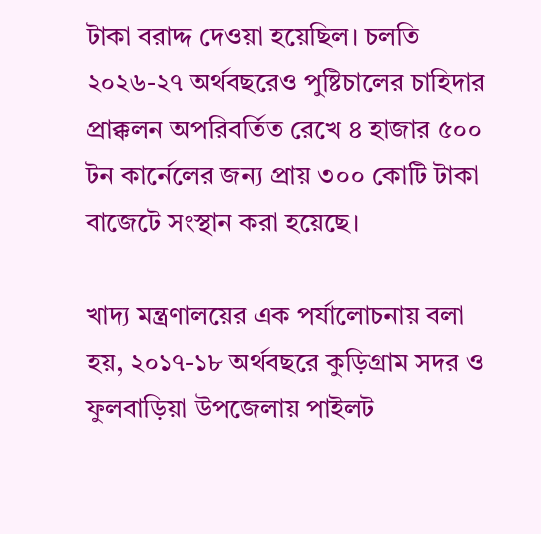টাকা বরাদ্দ দেওয়া হয়েছিল। চলতি ২০২৬-২৭ অর্থবছরেও পুষ্টিচালের চাহিদার প্রাক্কলন অপরিবর্তিত রেখে ৪ হাজার ৫০০ টন কার্নেলের জন্য প্রায় ৩০০ কোটি টাকা বাজেটে সংস্থান করা হয়েছে।

খাদ্য মন্ত্রণালয়ের এক পর্যালোচনায় বলা হয়, ২০১৭-১৮ অর্থবছরে কুড়িগ্রাম সদর ও ফুলবাড়িয়া উপজেলায় পাইলট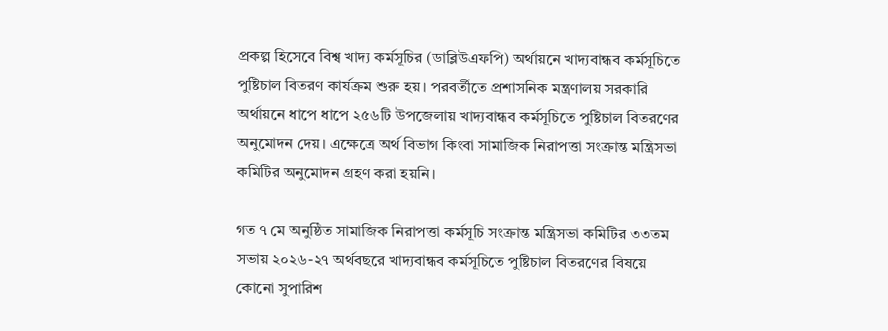প্রকল্প হিসেবে বিশ্ব খাদ্য কর্মসূচির (ডাব্লিউএফপি) অর্থায়নে খাদ্যবান্ধব কর্মসূচিতে পুষ্টিচাল বিতরণ কার্যক্রম শুরু হয়। পরবর্তীতে প্রশাসনিক মন্ত্রণালয় সরকারি অর্থায়নে ধাপে ধাপে ২৫৬টি উপজেলায় খাদ্যবান্ধব কর্মসূচিতে পুষ্টিচাল বিতরণের অনুমোদন দেয়। এক্ষেত্রে অর্থ বিভাগ কিংবা সামাজিক নিরাপত্তা সংক্রান্ত মন্ত্রিসভা কমিটির অনুমোদন গ্রহণ করা হয়নি।

গত ৭ মে অনুষ্ঠিত সামাজিক নিরাপত্তা কর্মসূচি সংক্রান্ত মন্ত্রিসভা কমিটির ৩৩তম সভায় ২০২৬-২৭ অর্থবছরে খাদ্যবান্ধব কর্মসূচিতে পুষ্টিচাল বিতরণের বিষয়ে কোনো সুপারিশ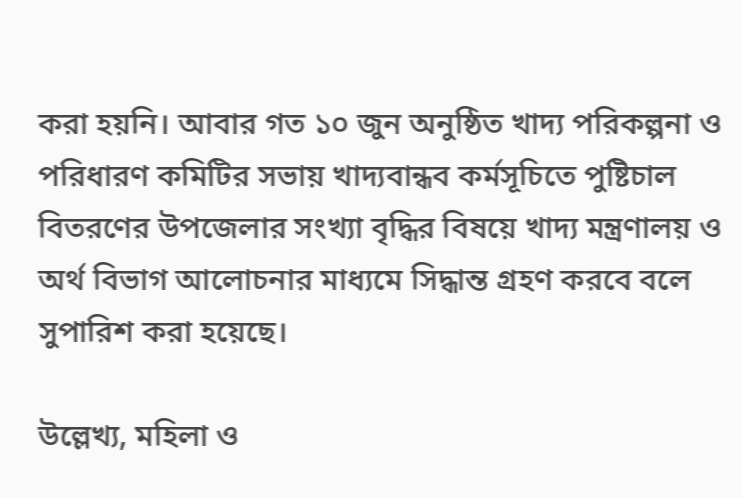করা হয়নি। আবার গত ১০ জুন অনুষ্ঠিত খাদ্য পরিকল্পনা ও পরিধারণ কমিটির সভায় খাদ্যবান্ধব কর্মসূচিতে পুষ্টিচাল বিতরণের উপজেলার সংখ্যা বৃদ্ধির বিষয়ে খাদ্য মন্ত্রণালয় ও অর্থ বিভাগ আলোচনার মাধ্যমে সিদ্ধান্ত গ্রহণ করবে বলে সুপারিশ করা হয়েছে।

উল্লেখ্য, মহিলা ও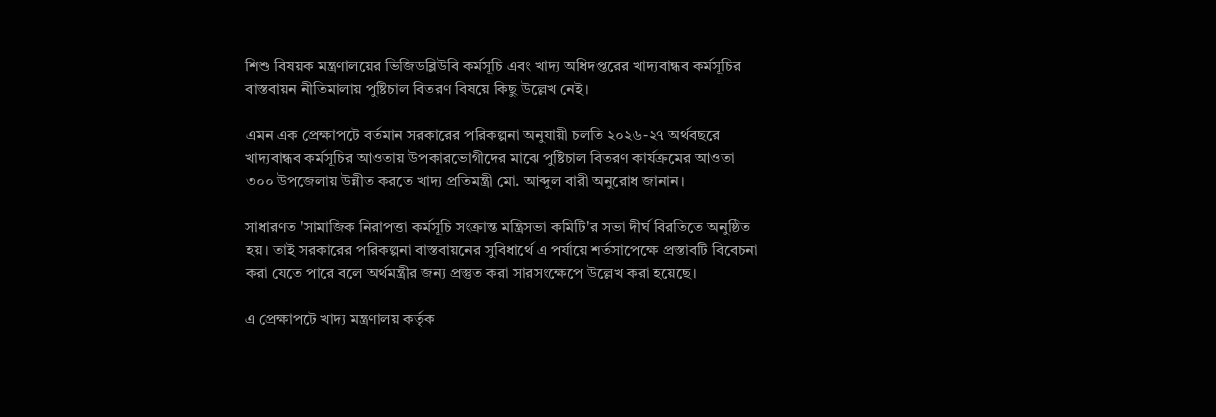শিশু বিষয়ক মন্ত্রণালয়ের ভিজিডব্লিউবি কর্মসূচি এবং খাদ্য অধিদপ্তরের খাদ্যবান্ধব কর্মসূচির বাস্তবায়ন নীতিমালায় পুষ্টিচাল বিতরণ বিষয়ে কিছু উল্লেখ নেই।

এমন এক প্রেক্ষাপটে বর্তমান সরকারের পরিকল্পনা অনুযায়ী চলতি ২০২৬-২৭ অর্থবছরে খাদ্যবান্ধব কর্মসূচির আওতায় উপকারভোগীদের মাঝে পুষ্টিচাল বিতরণ কার্যক্রমের আওতা ৩০০ উপজেলায় উন্নীত করতে খাদ্য প্রতিমন্ত্রী মো. আব্দুল বারী অনুরোধ জানান।

সাধারণত 'সামাজিক নিরাপত্তা কর্মসূচি সংক্রান্ত মন্ত্রিসভা কমিটি'র সভা দীর্ঘ বিরতিতে অনুষ্ঠিত হয়। তাই সরকারের পরিকল্পনা বাস্তবায়নের সুবিধার্থে এ পর্যায়ে শর্তসাপেক্ষে প্রস্তাবটি বিবেচনা করা যেতে পারে বলে অর্থমন্ত্রীর জন্য প্রস্তুত করা সারসংক্ষেপে উল্লেখ করা হয়েছে।

এ প্রেক্ষাপটে খাদ্য মন্ত্রণালয় কর্তৃক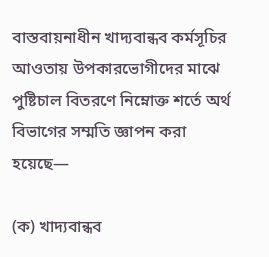বাস্তবায়নাধীন খাদ্যবান্ধব কর্মসূচির আওতায় উপকারভোগীদের মাঝে পুষ্টিচাল বিতরণে নিম্নোক্ত শর্তে অর্থ বিভাগের সম্মতি জ্ঞাপন করা হয়েছে—

(ক) খাদ্যবান্ধব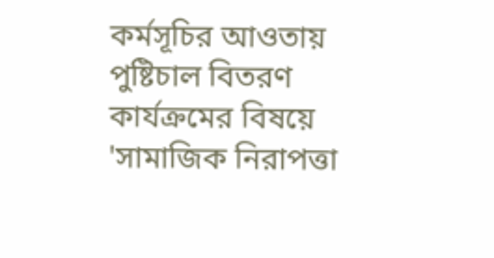কর্মসূচির আওতায় পুষ্টিচাল বিতরণ কার্যক্রমের বিষয়ে 'সামাজিক নিরাপত্তা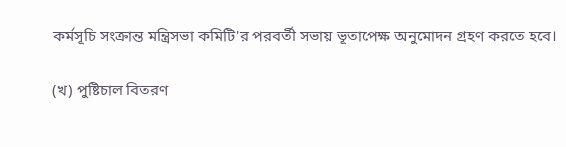কর্মসূচি সংক্রান্ত মন্ত্রিসভা কমিটি'র পরবর্তী সভায় ভূতাপেক্ষ অনুমোদন গ্রহণ করতে হবে।

(খ) পুষ্টিচাল বিতরণ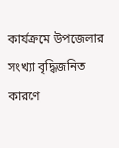কার্যক্রমে উপজেলার সংখ্যা বৃদ্ধিজনিত কারণে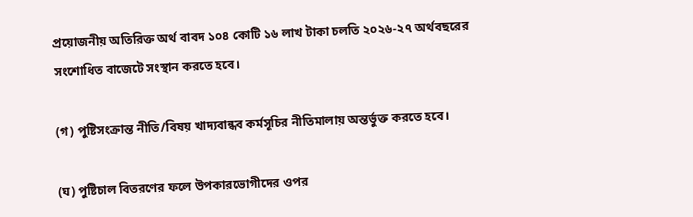প্রয়োজনীয় অতিরিক্ত অর্থ বাবদ ১০৪ কোটি ১৬ লাখ টাকা চলতি ২০২৬-২৭ অর্থবছরের সংশোধিত বাজেটে সংস্থান করতে হবে।

(গ) পুষ্টিসংক্রান্ত নীতি/বিষয় খাদ্যবান্ধব কর্মসূচির নীতিমালায় অন্তর্ভুক্ত করতে হবে।

(ঘ) পুষ্টিচাল বিতরণের ফলে উপকারভোগীদের ওপর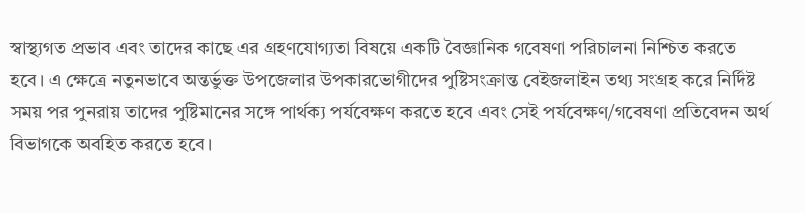স্বাস্থ্যগত প্রভাব এবং তাদের কাছে এর গ্রহণযোগ্যতা বিষয়ে একটি বৈজ্ঞানিক গবেষণা পরিচালনা নিশ্চিত করতে হবে। এ ক্ষেত্রে নতুনভাবে অন্তর্ভুক্ত উপজেলার উপকারভোগীদের পুষ্টিসংক্রান্ত বেইজলাইন তথ্য সংগ্রহ করে নির্দিষ্ট সময় পর পুনরায় তাদের পুষ্টিমানের সঙ্গে পার্থক্য পর্যবেক্ষণ করতে হবে এবং সেই পর্যবেক্ষণ/গবেষণা প্রতিবেদন অর্থ বিভাগকে অবহিত করতে হবে।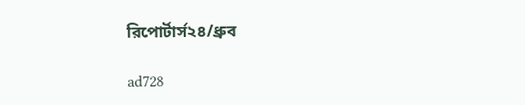রিপোর্টার্স২৪/ধ্রুব

ad728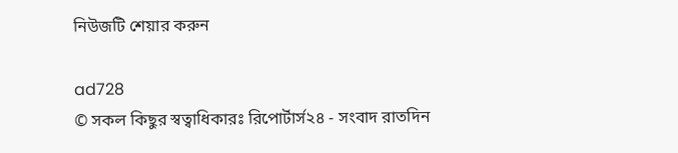নিউজটি শেয়ার করুন

ad728
© সকল কিছুর স্বত্বাধিকারঃ রিপোর্টার্স২৪ - সংবাদ রাতদিন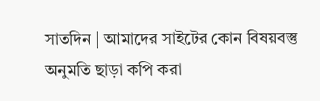সাতদিন | আমাদের সাইটের কোন বিষয়বস্তু অনুমতি ছাড়া কপি করা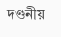দণ্ডনীয়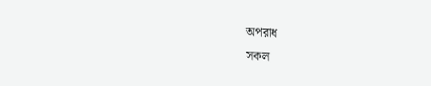অপরাধ
সকল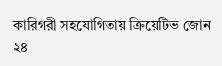কারিগরী সহযোগিতায় ক্রিয়েটিভ জোন ২৪